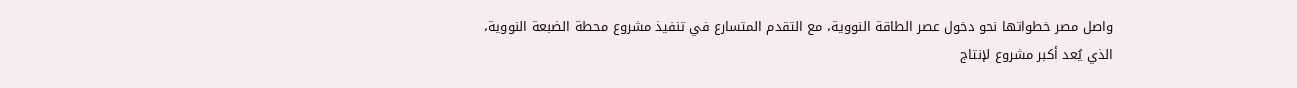واصل مصر خطواتها نحو دخول عصر الطاقة النووية، مع التقدم المتسارع في تنفيذ مشروع محطة الضبعة النووية،
الذي يُعد أكبر مشروع لإنتاج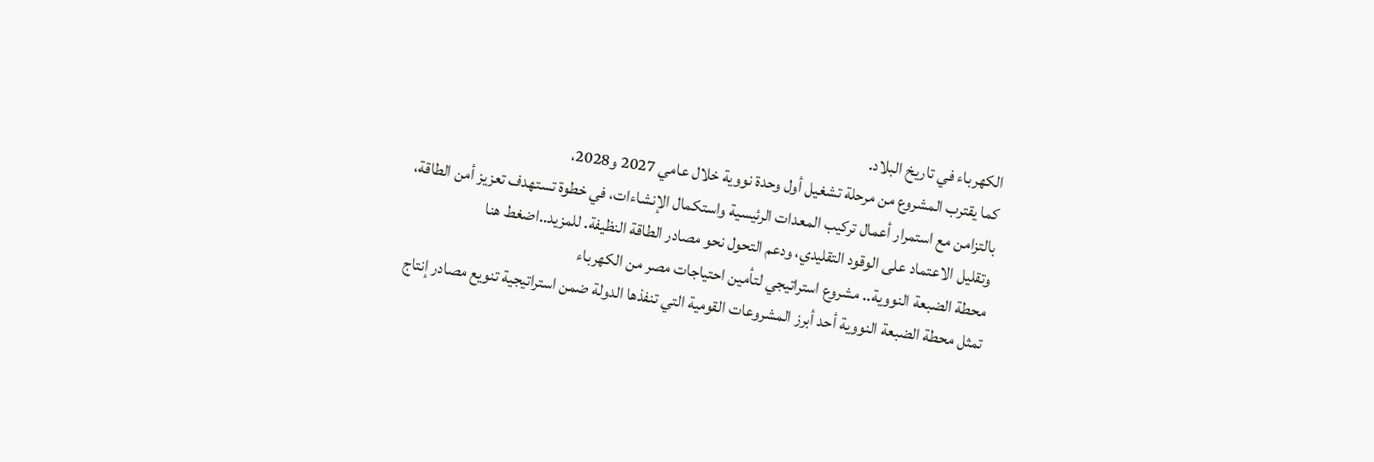الكهرباء في تاريخ البلاد.
كما يقترب المشروع من مرحلة تشغيل أول وحدة نووية خلال عامي 2027 و2028،
بالتزامن مع استمرار أعمال تركيب المعدات الرئيسية واستكمال الإنشاءات، في خطوة تستهدف تعزيز أمن الطاقة،
وتقليل الاعتماد على الوقود التقليدي، ودعم التحول نحو مصادر الطاقة النظيفة. للمزيد..اضغط هنا
محطة الضبعة النووية.. مشروع استراتيجي لتأمين احتياجات مصر من الكهرباء
تمثل محطة الضبعة النووية أحد أبرز المشروعات القومية التي تنفذها الدولة ضمن استراتيجية تنويع مصادر إنتاج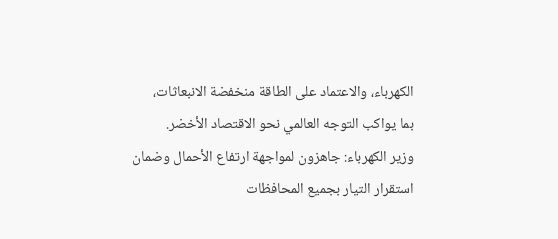الكهرباء، والاعتماد على الطاقة منخفضة الانبعاثات،
بما يواكب التوجه العالمي نحو الاقتصاد الأخضر.
وزير الكهرباء: جاهزون لمواجهة ارتفاع الأحمال وضمان استقرار التيار بجميع المحافظات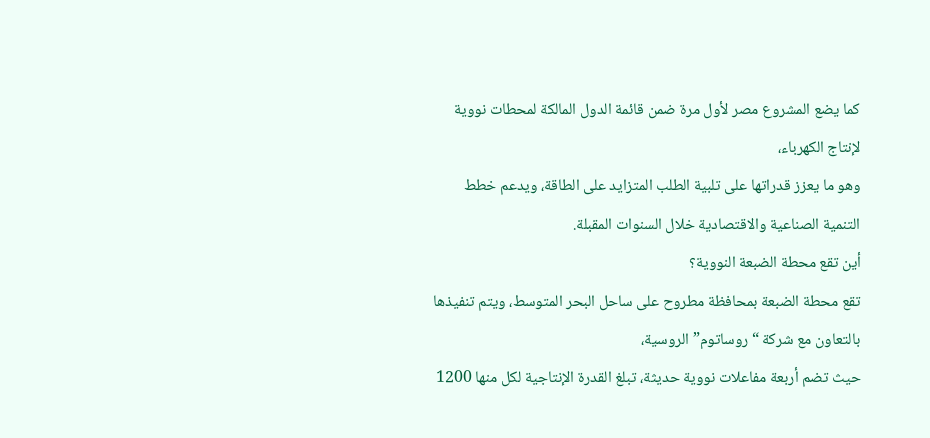كما يضع المشروع مصر لأول مرة ضمن قائمة الدول المالكة لمحطات نووية لإنتاج الكهرباء،
وهو ما يعزز قدراتها على تلبية الطلب المتزايد على الطاقة، ويدعم خطط التنمية الصناعية والاقتصادية خلال السنوات المقبلة.
أين تقع محطة الضبعة النووية؟
تقع محطة الضبعة بمحافظة مطروح على ساحل البحر المتوسط، ويتم تنفيذها بالتعاون مع شركة “روساتوم” الروسية،
حيث تضم أربعة مفاعلات نووية حديثة، تبلغ القدرة الإنتاجية لكل منها 1200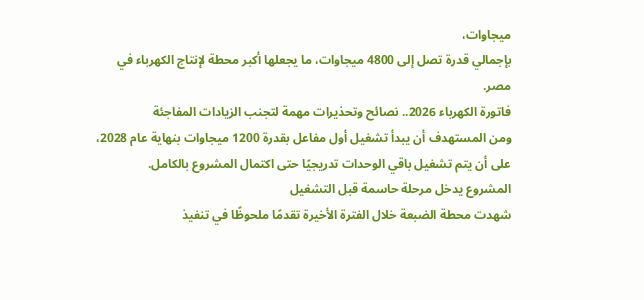ميجاوات،
بإجمالي قدرة تصل إلى 4800 ميجاوات، ما يجعلها أكبر محطة لإنتاج الكهرباء في مصر.
فاتورة الكهرباء 2026.. نصائح وتحذيرات مهمة لتجنب الزيادات المفاجئة
ومن المستهدف أن يبدأ تشغيل أول مفاعل بقدرة 1200 ميجاوات بنهاية عام 2028،
على أن يتم تشغيل باقي الوحدات تدريجيًا حتى اكتمال المشروع بالكامل.
المشروع يدخل مرحلة حاسمة قبل التشغيل
شهدت محطة الضبعة خلال الفترة الأخيرة تقدمًا ملحوظًا في تنفيذ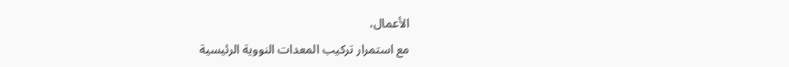الأعمال،
مع استمرار تركيب المعدات النووية الرئيسية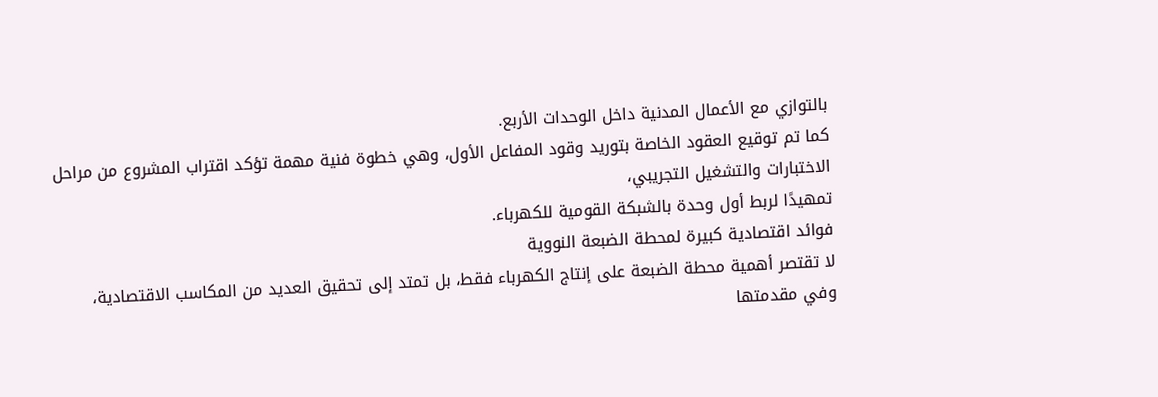بالتوازي مع الأعمال المدنية داخل الوحدات الأربع.
كما تم توقيع العقود الخاصة بتوريد وقود المفاعل الأول، وهي خطوة فنية مهمة تؤكد اقتراب المشروع من مراحل الاختبارات والتشغيل التجريبي،
تمهيدًا لربط أول وحدة بالشبكة القومية للكهرباء.
فوائد اقتصادية كبيرة لمحطة الضبعة النووية
لا تقتصر أهمية محطة الضبعة على إنتاج الكهرباء فقط، بل تمتد إلى تحقيق العديد من المكاسب الاقتصادية،
وفي مقدمتها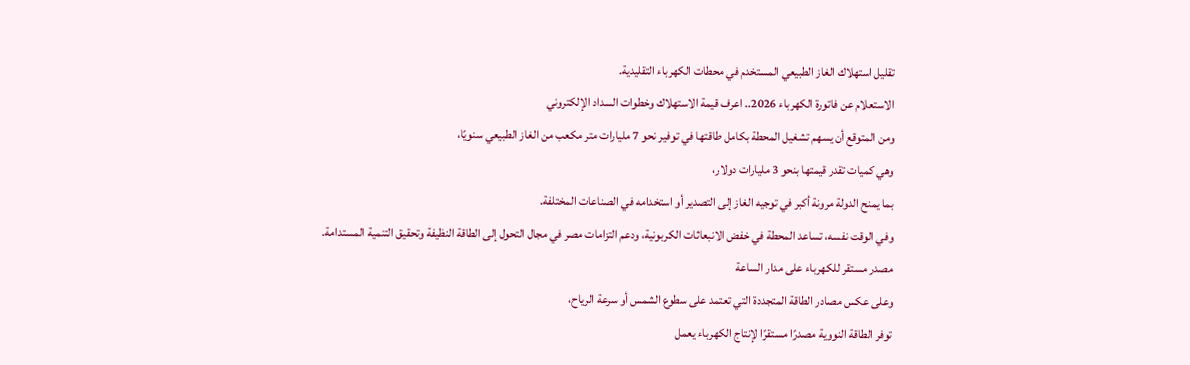تقليل استهلاك الغاز الطبيعي المستخدم في محطات الكهرباء التقليدية.
الاستعلام عن فاتورة الكهرباء 2026.. اعرف قيمة الاستهلاك وخطوات السداد الإلكتروني
ومن المتوقع أن يسهم تشغيل المحطة بكامل طاقتها في توفير نحو 7 مليارات متر مكعب من الغاز الطبيعي سنويًا،
وهي كميات تقدر قيمتها بنحو 3 مليارات دولار،
بما يمنح الدولة مرونة أكبر في توجيه الغاز إلى التصدير أو استخدامه في الصناعات المختلفة.
وفي الوقت نفسه، تساعد المحطة في خفض الانبعاثات الكربونية، ودعم التزامات مصر في مجال التحول إلى الطاقة النظيفة وتحقيق التنمية المستدامة.
مصدر مستقر للكهرباء على مدار الساعة
وعلى عكس مصادر الطاقة المتجددة التي تعتمد على سطوع الشمس أو سرعة الرياح،
توفر الطاقة النووية مصدرًا مستقرًا لإنتاج الكهرباء يعمل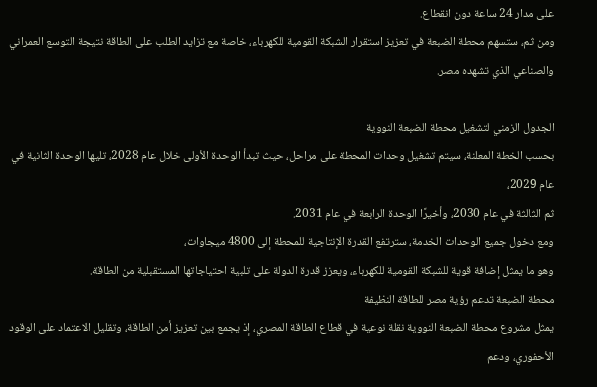على مدار 24 ساعة دون انقطاع.
ومن ثم، ستسهم محطة الضبعة في تعزيز استقرار الشبكة القومية للكهرباء، خاصة مع تزايد الطلب على الطاقة نتيجة التوسع العمراني والصناعي الذي تشهده مصر.

الجدول الزمني لتشغيل محطة الضبعة النووية
بحسب الخطة المعلنة، سيتم تشغيل وحدات المحطة على مراحل، حيث تبدأ الوحدة الأولى خلال عام 2028، تليها الوحدة الثانية في عام 2029،
ثم الثالثة في عام 2030، وأخيرًا الوحدة الرابعة في عام 2031.
ومع دخول جميع الوحدات الخدمة، سترتفع القدرة الإنتاجية للمحطة إلى 4800 ميجاوات،
وهو ما يمثل إضافة قوية للشبكة القومية للكهرباء، ويعزز قدرة الدولة على تلبية احتياجاتها المستقبلية من الطاقة.
محطة الضبعة تدعم رؤية مصر للطاقة النظيفة
يمثل مشروع محطة الضبعة النووية نقلة نوعية في قطاع الطاقة المصري، إذ يجمع بين تعزيز أمن الطاقة، وتقليل الاعتماد على الوقود الأحفوري، ودعم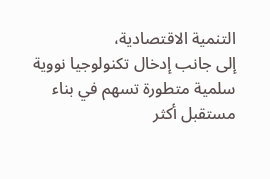التنمية الاقتصادية،
إلى جانب إدخال تكنولوجيا نووية سلمية متطورة تسهم في بناء مستقبل أكثر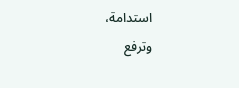استدامة،
وترفع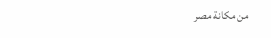من مكانة مصر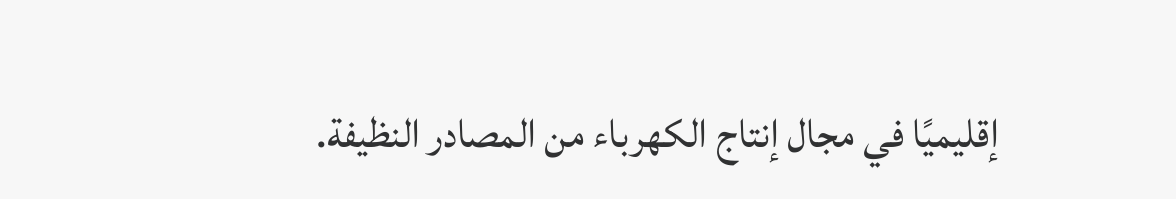إقليميًا في مجال إنتاج الكهرباء من المصادر النظيفة.